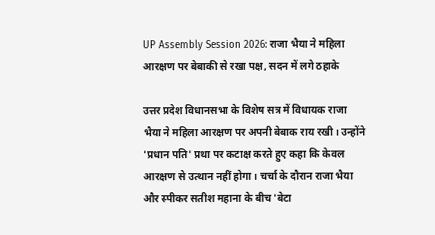UP Assembly Session 2026: राजा भैया ने महिला आरक्षण पर बेबाकी से रखा पक्ष, सदन में लगे ठहाके

उत्तर प्रदेश विधानसभा के विशेष सत्र में विधायक राजा भैया ने महिला आरक्षण पर अपनी बेबाक राय रखी। उन्होंने 'प्रधान पति' प्रथा पर कटाक्ष करते हुए कहा कि केवल आरक्षण से उत्थान नहीं होगा। चर्चा के दौरान राजा भैया और स्पीकर सतीश महाना के बीच 'बेटा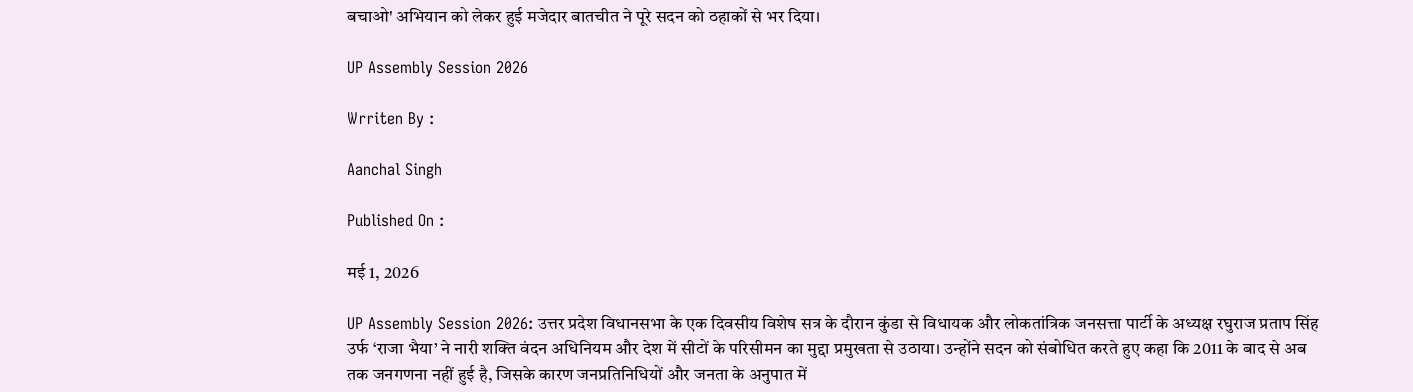बचाओ' अभियान को लेकर हुई मजेदार बातचीत ने पूरे सदन को ठहाकों से भर दिया।

UP Assembly Session 2026

Wrriten By :

Aanchal Singh

Published On :

मई 1, 2026

UP Assembly Session 2026: उत्तर प्रदेश विधानसभा के एक दिवसीय विशेष सत्र के दौरान कुंडा से विधायक और लोकतांत्रिक जनसत्ता पार्टी के अध्यक्ष रघुराज प्रताप सिंह उर्फ ‘राजा भैया’ ने नारी शक्ति वंदन अधिनियम और देश में सीटों के परिसीमन का मुद्दा प्रमुखता से उठाया। उन्होंने सदन को संबोधित करते हुए कहा कि 2011 के बाद से अब तक जनगणना नहीं हुई है, जिसके कारण जनप्रतिनिधियों और जनता के अनुपात में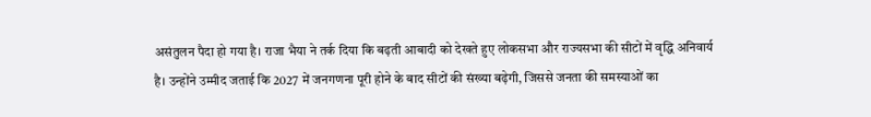असंतुलन पैदा हो गया है। राजा भैया ने तर्क दिया कि बढ़ती आबादी को देखते हुए लोकसभा और राज्यसभा की सीटों में वृद्धि अनिवार्य है। उन्होंने उम्मीद जताई कि 2027 में जनगणना पूरी होने के बाद सीटों की संख्या बढ़ेगी, जिससे जनता की समस्याओं का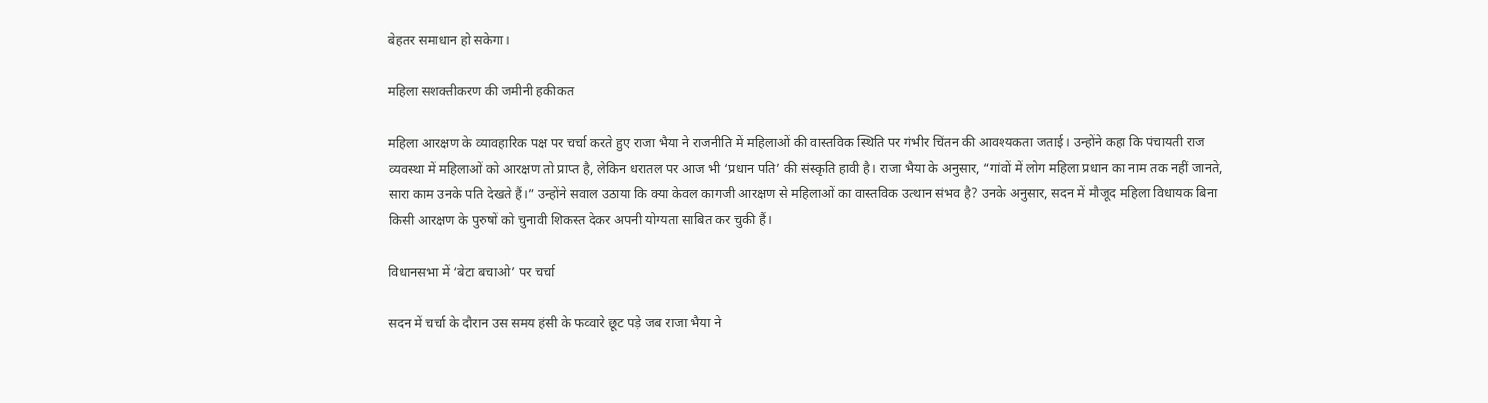बेहतर समाधान हो सकेगा।

महिला सशक्तीकरण की जमीनी हकीकत

महिला आरक्षण के व्यावहारिक पक्ष पर चर्चा करते हुए राजा भैया ने राजनीति में महिलाओं की वास्तविक स्थिति पर गंभीर चिंतन की आवश्यकता जताई। उन्होंने कहा कि पंचायती राज व्यवस्था में महिलाओं को आरक्षण तो प्राप्त है, लेकिन धरातल पर आज भी ‘प्रधान पति’ की संस्कृति हावी है। राजा भैया के अनुसार, “गांवों में लोग महिला प्रधान का नाम तक नहीं जानते, सारा काम उनके पति देखते हैं।” उन्होंने सवाल उठाया कि क्या केवल कागजी आरक्षण से महिलाओं का वास्तविक उत्थान संभव है? उनके अनुसार, सदन में मौजूद महिला विधायक बिना किसी आरक्षण के पुरुषों को चुनावी शिकस्त देकर अपनी योग्यता साबित कर चुकी हैं।

विधानसभा में ‘बेटा बचाओ’ पर चर्चा

सदन में चर्चा के दौरान उस समय हंसी के फव्वारे छूट पड़े जब राजा भैया ने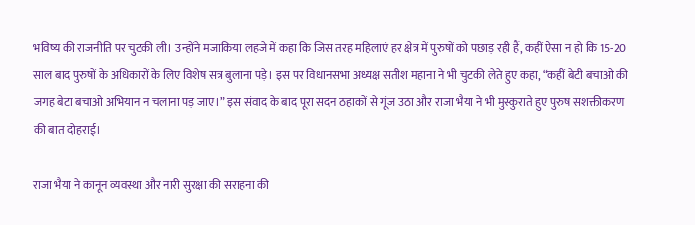भविष्य की राजनीति पर चुटकी ली। उन्होंने मजाकिया लहजे में कहा कि जिस तरह महिलाएं हर क्षेत्र में पुरुषों को पछाड़ रही हैं, कहीं ऐसा न हो कि 15-20 साल बाद पुरुषों के अधिकारों के लिए विशेष सत्र बुलाना पड़े। इस पर विधानसभा अध्यक्ष सतीश महाना ने भी चुटकी लेते हुए कहा, “कहीं बेटी बचाओ की जगह बेटा बचाओ अभियान न चलाना पड़ जाए।” इस संवाद के बाद पूरा सदन ठहाकों से गूंज उठा और राजा भैया ने भी मुस्कुराते हुए पुरुष सशक्तीकरण की बात दोहराई।

राजा भैया ने कानून व्यवस्था और नारी सुरक्षा की सराहना की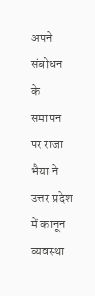अपने संबोधन के समापन पर राजा भैया ने उत्तर प्रदेश में कानून व्यवस्था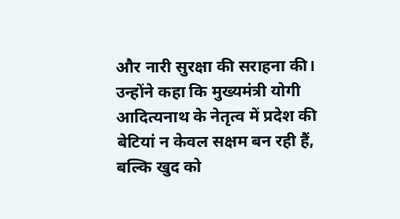और नारी सुरक्षा की सराहना की। उन्होंने कहा कि मुख्यमंत्री योगी आदित्यनाथ के नेतृत्व में प्रदेश की बेटियां न केवल सक्षम बन रही हैं, बल्कि खुद को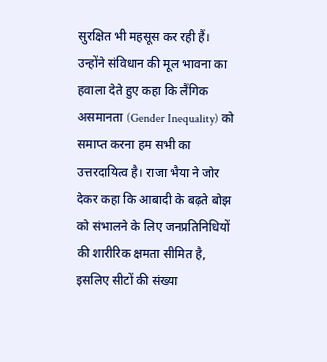सुरक्षित भी महसूस कर रही हैं। उन्होंने संविधान की मूल भावना का हवाला देते हुए कहा कि लैंगिक असमानता (Gender Inequality) को समाप्त करना हम सभी का उत्तरदायित्व है। राजा भैया ने जोर देकर कहा कि आबादी के बढ़ते बोझ को संभालने के लिए जनप्रतिनिधियों की शारीरिक क्षमता सीमित है, इसलिए सीटों की संख्या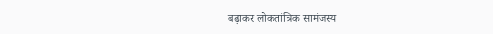बढ़ाकर लोकतांत्रिक सामंजस्य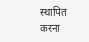स्थापित करना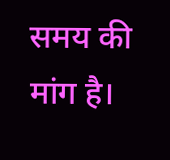समय की मांग है।